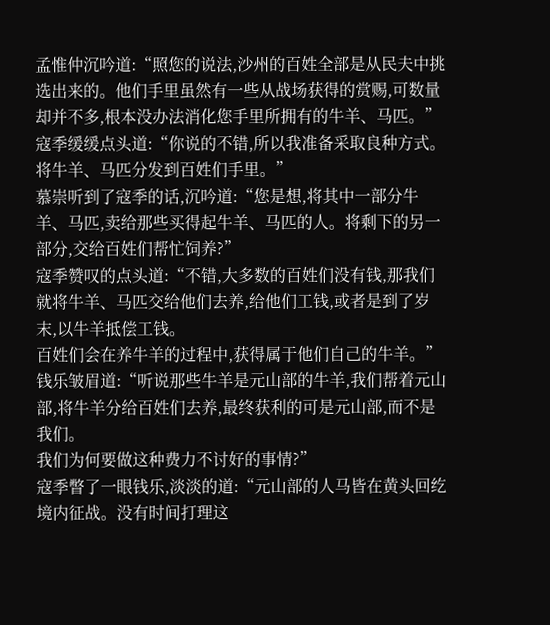孟惟仲沉吟道:“照您的说法,沙州的百姓全部是从民夫中挑选出来的。他们手里虽然有一些从战场获得的赏赐,可数量却并不多,根本没办法消化您手里所拥有的牛羊、马匹。”
寇季缓缓点头道:“你说的不错,所以我准备采取良种方式。将牛羊、马匹分发到百姓们手里。”
慕崇听到了寇季的话,沉吟道:“您是想,将其中一部分牛羊、马匹,卖给那些买得起牛羊、马匹的人。将剩下的另一部分,交给百姓们帮忙饲养?”
寇季赞叹的点头道:“不错,大多数的百姓们没有钱,那我们就将牛羊、马匹交给他们去养,给他们工钱,或者是到了岁末,以牛羊抵偿工钱。
百姓们会在养牛羊的过程中,获得属于他们自己的牛羊。”
钱乐皱眉道:“听说那些牛羊是元山部的牛羊,我们帮着元山部,将牛羊分给百姓们去养,最终获利的可是元山部,而不是我们。
我们为何要做这种费力不讨好的事情?”
寇季瞥了一眼钱乐,淡淡的道:“元山部的人马皆在黄头回纥境内征战。没有时间打理这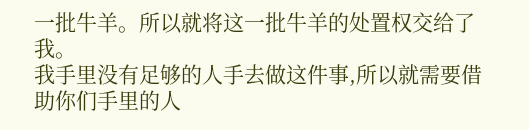一批牛羊。所以就将这一批牛羊的处置权交给了我。
我手里没有足够的人手去做这件事,所以就需要借助你们手里的人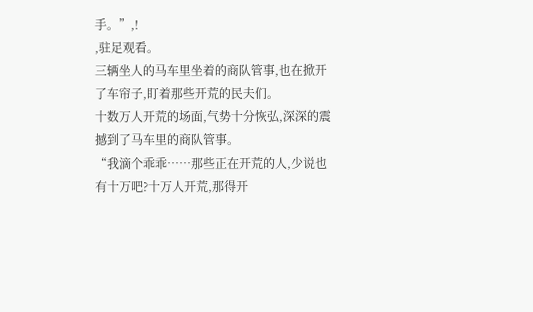手。”,!
,驻足观看。
三辆坐人的马车里坐着的商队管事,也在掀开了车帘子,盯着那些开荒的民夫们。
十数万人开荒的场面,气势十分恢弘,深深的震撼到了马车里的商队管事。
“我滴个乖乖……那些正在开荒的人,少说也有十万吧?十万人开荒,那得开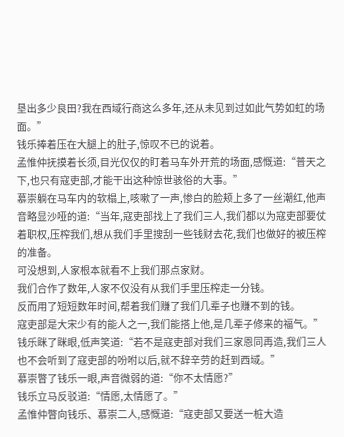垦出多少良田?我在西域行商这么多年,还从未见到过如此气势如虹的场面。”
钱乐捧着压在大腿上的肚子,惊叹不已的说着。
孟惟仲抚摸着长须,目光仅仅的盯着马车外开荒的场面,感慨道:“普天之下,也只有寇吏部,才能干出这种惊世骇俗的大事。”
慕崇躺在马车内的软榻上,咳嗽了一声,惨白的脸颊上多了一丝潮红,他声音略显沙哑的道:“当年,寇吏部找上了我们三人,我们都以为寇吏部要仗着职权,压榨我们,想从我们手里搜刮一些钱财去花,我们也做好的被压榨的准备。
可没想到,人家根本就看不上我们那点家财。
我们合作了数年,人家不仅没有从我们手里压榨走一分钱。
反而用了短短数年时间,帮着我们赚了我们几辈子也赚不到的钱。
寇吏部是大宋少有的能人之一,我们能搭上他,是几辈子修来的福气。”
钱乐眯了眯眼,低声笑道:“若不是寇吏部对我们三家恩同再造,我们三人也不会听到了寇吏部的吩咐以后,就不辞辛劳的赶到西域。”
慕崇瞥了钱乐一眼,声音微弱的道:“你不太情愿?”
钱乐立马反驳道:“情愿,太情愿了。”
孟惟仲瞥向钱乐、慕崇二人,感慨道:“寇吏部又要送一桩大造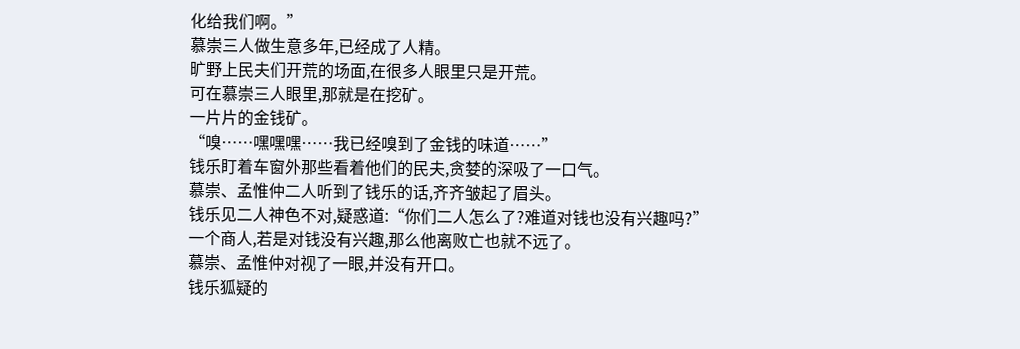化给我们啊。”
慕崇三人做生意多年,已经成了人精。
旷野上民夫们开荒的场面,在很多人眼里只是开荒。
可在慕崇三人眼里,那就是在挖矿。
一片片的金钱矿。
“嗅……嘿嘿嘿……我已经嗅到了金钱的味道……”
钱乐盯着车窗外那些看着他们的民夫,贪婪的深吸了一口气。
慕崇、孟惟仲二人听到了钱乐的话,齐齐皱起了眉头。
钱乐见二人神色不对,疑惑道:“你们二人怎么了?难道对钱也没有兴趣吗?”
一个商人,若是对钱没有兴趣,那么他离败亡也就不远了。
慕崇、孟惟仲对视了一眼,并没有开口。
钱乐狐疑的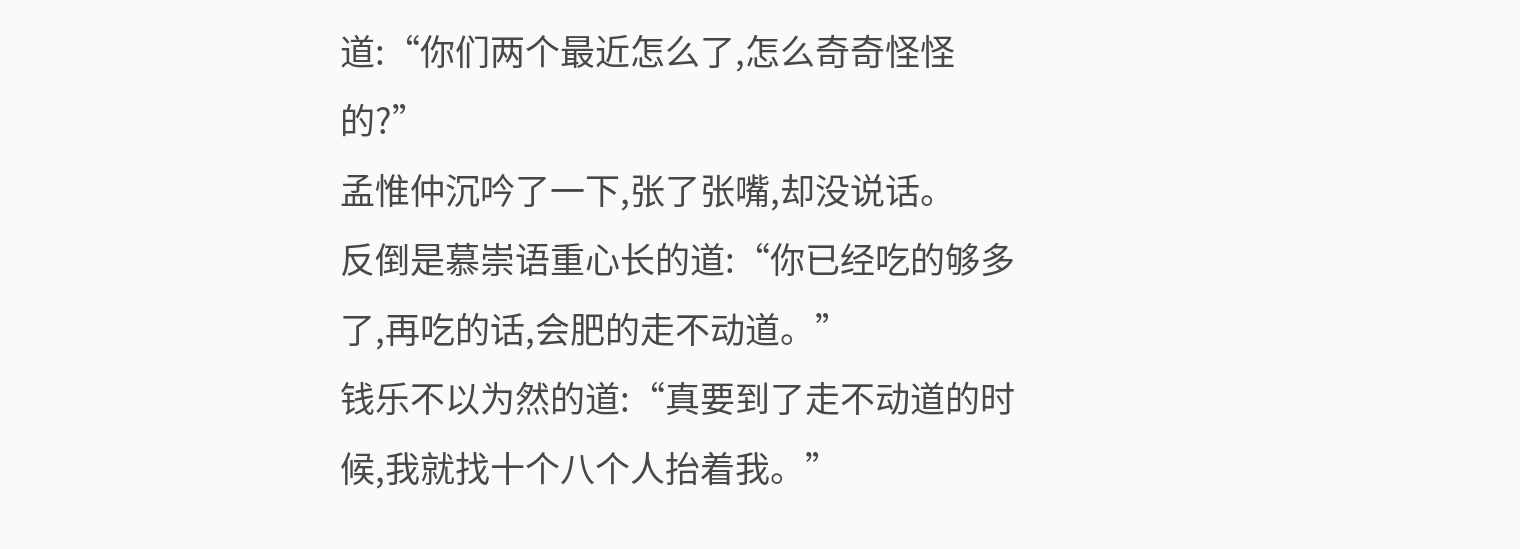道:“你们两个最近怎么了,怎么奇奇怪怪的?”
孟惟仲沉吟了一下,张了张嘴,却没说话。
反倒是慕崇语重心长的道:“你已经吃的够多了,再吃的话,会肥的走不动道。”
钱乐不以为然的道:“真要到了走不动道的时候,我就找十个八个人抬着我。”